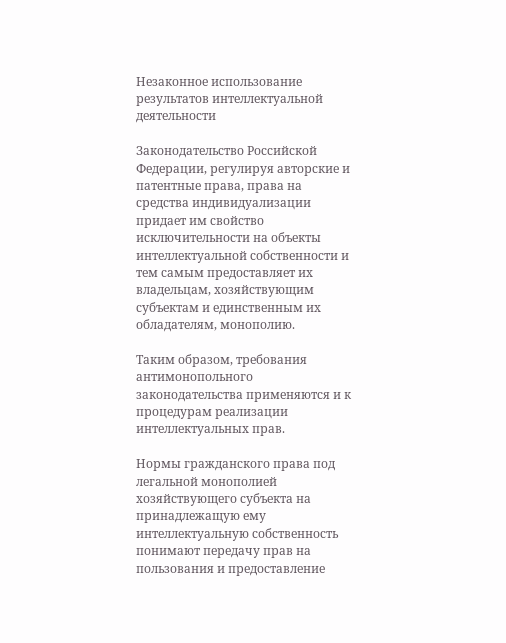Незаконное использование результатов интеллектуальной деятельности

Законодательство Российской Федерации, регулируя авторские и патентные права, права на средства индивидуализации придает им свойство исключительности на объекты интеллектуальной собственности и тем самым предоставляет их владельцам, хозяйствующим субъектам и единственным их обладателям, монополию.

Таким образом, требования антимонопольного законодательства применяются и к процедурам реализации интеллектуальных прав.

Нормы гражданского права под легальной монополией хозяйствующего субъекта на принадлежащую ему интеллектуальную собственность понимают передачу прав на пользования и предоставление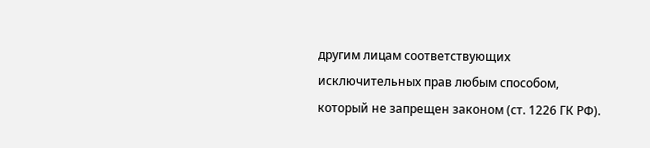другим лицам соответствующих исключительных прав любым способом, который не запрещен законом (ст. 1226 ГК РФ).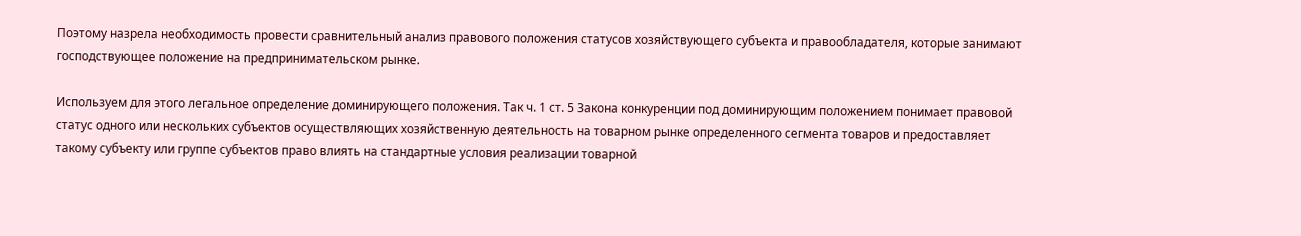Поэтому назрела необходимость провести сравнительный анализ правового положения статусов хозяйствующего субъекта и правообладателя, которые занимают господствующее положение на предпринимательском рынке.

Используем для этого легальное определение доминирующего положения. Так ч. 1 ст. 5 Закона конкуренции под доминирующим положением понимает правовой статус одного или нескольких субъектов осуществляющих хозяйственную деятельность на товарном рынке определенного сегмента товаров и предоставляет такому субъекту или группе субъектов право влиять на стандартные условия реализации товарной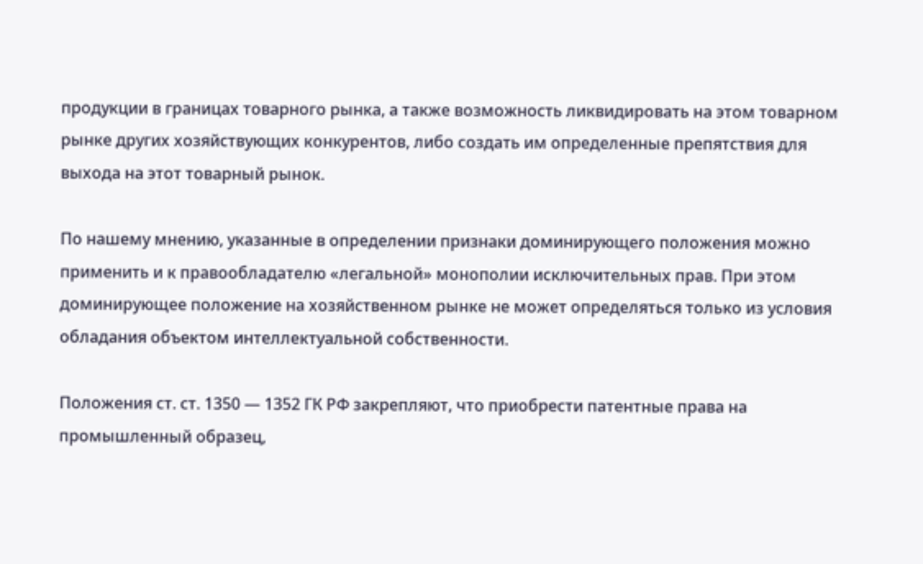продукции в границах товарного рынка, а также возможность ликвидировать на этом товарном рынке других хозяйствующих конкурентов, либо создать им определенные препятствия для выхода на этот товарный рынок.

По нашему мнению, указанные в определении признаки доминирующего положения можно применить и к правообладателю «легальной» монополии исключительных прав. При этом доминирующее положение на хозяйственном рынке не может определяться только из условия обладания объектом интеллектуальной собственности.

Положения ст. ст. 1350 — 1352 ГК РФ закрепляют, что приобрести патентные права на промышленный образец,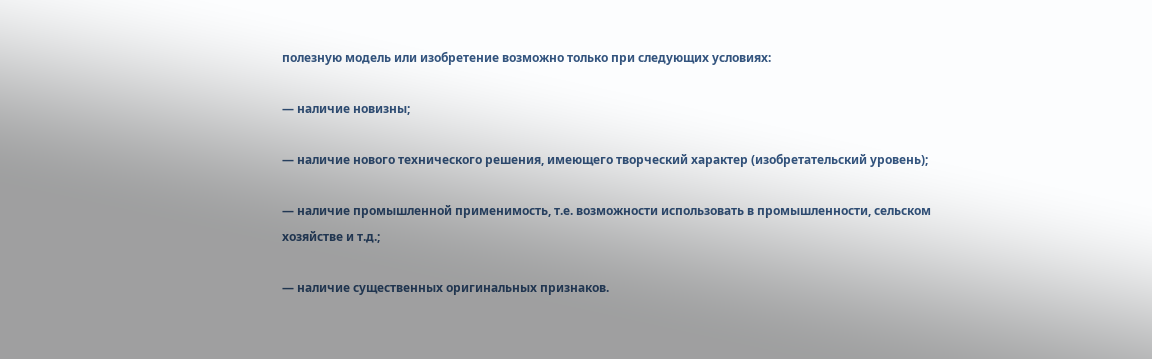полезную модель или изобретение возможно только при следующих условиях:

— наличие новизны;

— наличие нового технического решения, имеющего творческий характер (изобретательский уровень);

— наличие промышленной применимость, т.е. возможности использовать в промышленности, сельском хозяйстве и т.д.;

— наличие существенных оригинальных признаков.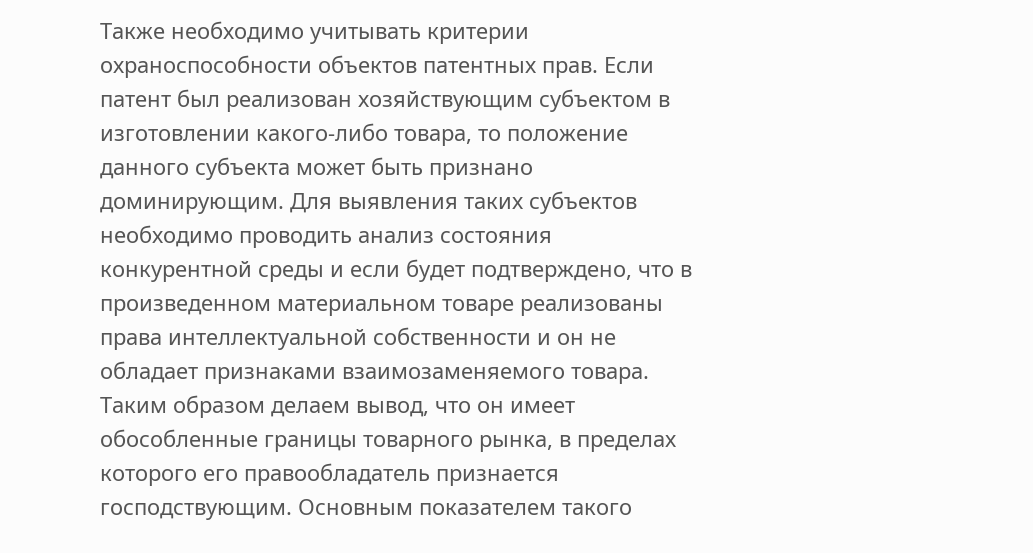Также необходимо учитывать критерии охраноспособности объектов патентных прав. Если патент был реализован хозяйствующим субъектом в изготовлении какого-либо товара, то положение данного субъекта может быть признано доминирующим. Для выявления таких субъектов необходимо проводить анализ состояния конкурентной среды и если будет подтверждено, что в произведенном материальном товаре реализованы права интеллектуальной собственности и он не обладает признаками взаимозаменяемого товара. Таким образом делаем вывод, что он имеет обособленные границы товарного рынка, в пределах которого его правообладатель признается господствующим. Основным показателем такого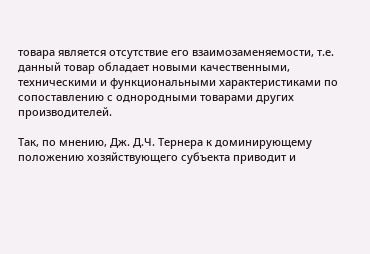товара является отсутствие его взаимозаменяемости, т.е. данный товар обладает новыми качественными, техническими и функциональными характеристиками по сопоставлению с однородными товарами других производителей.

Так, по мнению, Дж. Д.Ч. Тернера к доминирующему положению хозяйствующего субъекта приводит и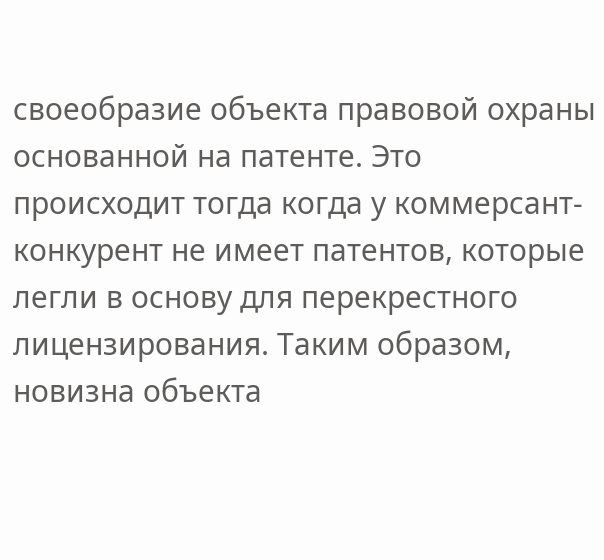своеобразие объекта правовой охраны основанной на патенте. Это происходит тогда когда у коммерсант-конкурент не имеет патентов, которые легли в основу для перекрестного лицензирования. Таким образом, новизна объекта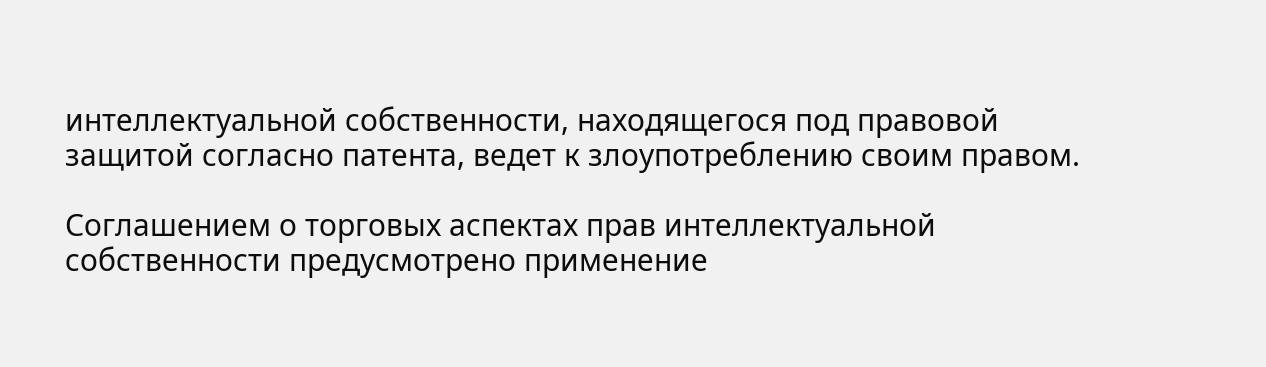интеллектуальной собственности, находящегося под правовой защитой согласно патента, ведет к злоупотреблению своим правом.

Соглашением о торговых аспектах прав интеллектуальной собственности предусмотрено применение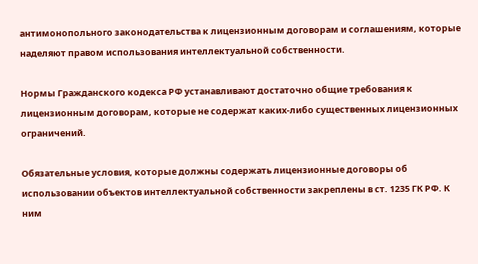антимонопольного законодательства к лицензионным договорам и соглашениям, которые наделяют правом использования интеллектуальной собственности.

Нормы Гражданского кодекса РФ устанавливают достаточно общие требования к лицензионным договорам, которые не содержат каких-либо существенных лицензионных ограничений.

Обязательные условия, которые должны содержать лицензионные договоры об использовании объектов интеллектуальной собственности закреплены в ст. 1235 ГК РФ. К ним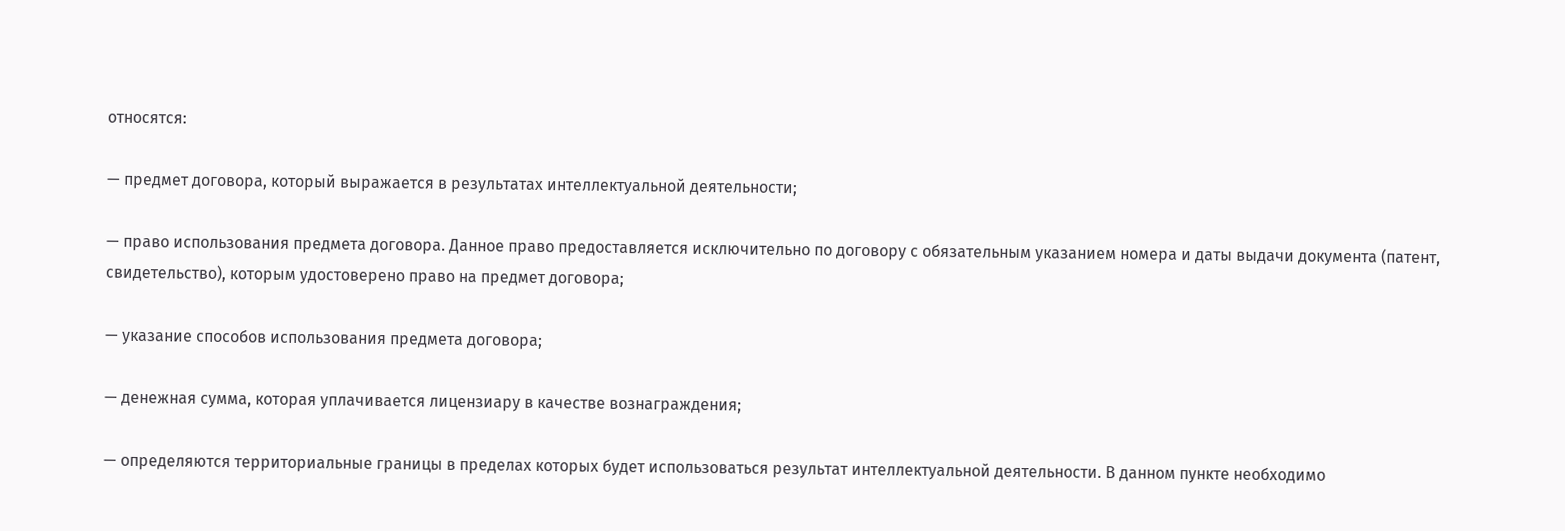относятся:

— предмет договора, который выражается в результатах интеллектуальной деятельности;

— право использования предмета договора. Данное право предоставляется исключительно по договору с обязательным указанием номера и даты выдачи документа (патент, свидетельство), которым удостоверено право на предмет договора;

— указание способов использования предмета договора;

— денежная сумма, которая уплачивается лицензиару в качестве вознаграждения;

— определяются территориальные границы в пределах которых будет использоваться результат интеллектуальной деятельности. В данном пункте необходимо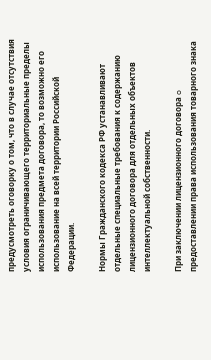предусмотреть оговорку о том, что в случае отсутствия условия ограничивающего территориальные пределы использования предмета договора, то возможно его использование на всей территории Российской Федерации.

Нормы Гражданского кодекса РФ устанавливают отдельные специальные требования к содержанию лицензионного договора для отдельных объектов интеллектуальной собственности.

При заключении лицензионного договора o предоставлении права использования товарного знака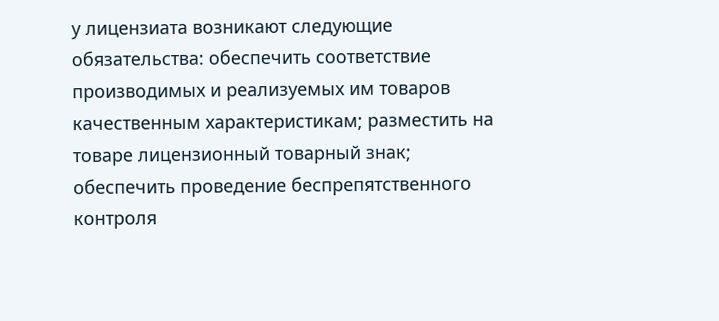у лицензиата возникают следующие обязательства: обеспечить соответствие производимых и реализуемых им товаров качественным характеристикам; разместить на товаре лицензионный товарный знак; обеспечить проведение беспрепятственного контроля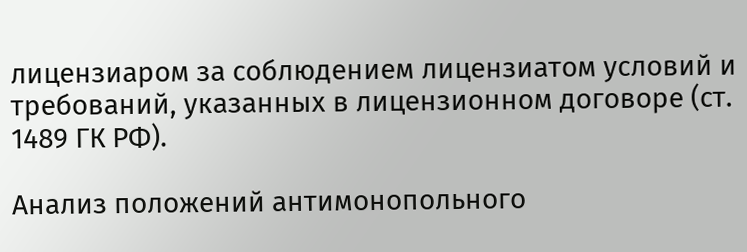лицензиаром за соблюдением лицензиатом условий и требований, указанных в лицензионном договоре (ст. 1489 ГК РФ).

Анализ положений антимонопольного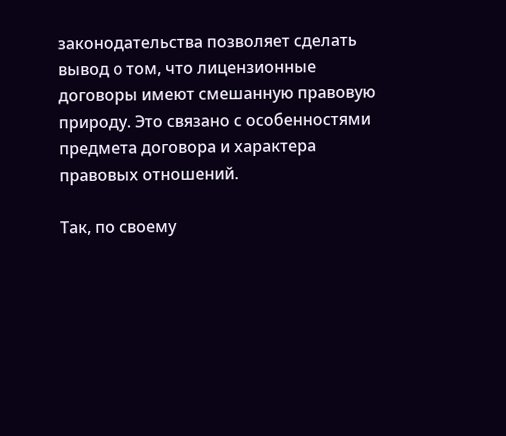законодательства позволяет сделать вывод o том, что лицензионные договоры имеют смешанную правовую природу. Это связано с особенностями предмета договора и характера правовых отношений.

Так, по своему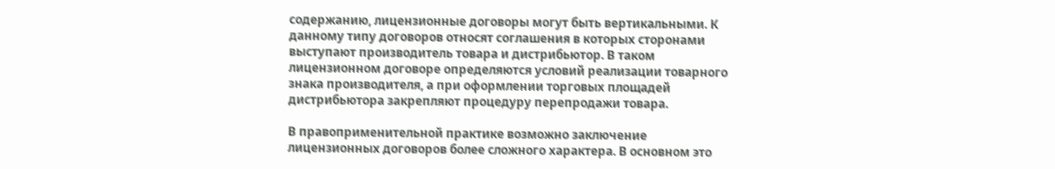содержанию, лицензионные договоры могут быть вертикальными. К данному типу договоров относят соглашения в которых сторонами выступают производитель товара и дистрибьютор. В таком лицензионном договоре определяются условий реализации товарного знака производителя, а при оформлении торговых площадей дистрибьютора закрепляют процедуру перепродажи товара.

В правоприменительной практике возможно заключение лицензионных договоров более сложного характера. В основном это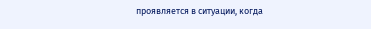проявляется в ситуации, когда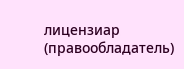лицензиар (правообладатель)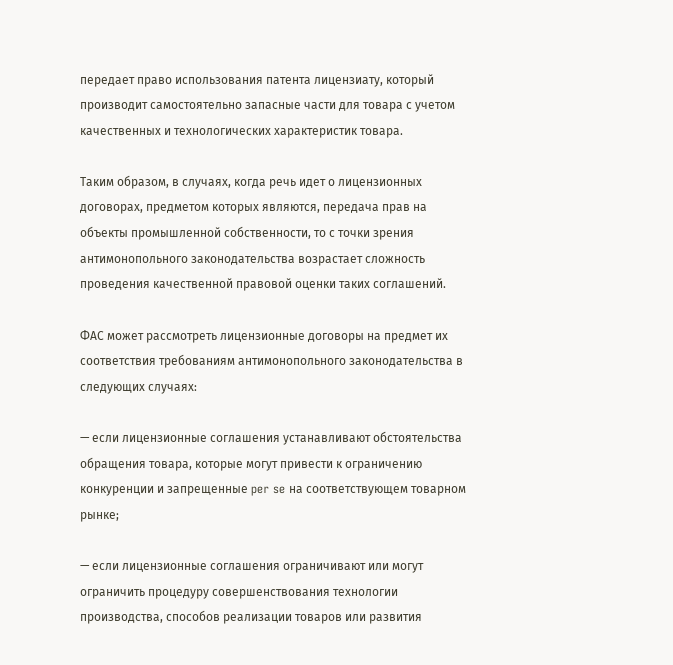передает право использования патента лицензиату, который производит самостоятельно запасные части для товара с учетом качественных и технологических характеристик товара.

Таким образом, в случаях, когда речь идет о лицензионных договорах, предметом которых являются, передача прав на объекты промышленной собственности, то с точки зрения антимонопольного законодательства возрастает сложность проведения качественной правовой оценки таких соглашений.

ФАС может рассмотреть лицензионные договоры на предмет их соответствия требованиям антимонопольного законодательства в следующих случаях:

— если лицензионные соглашения устанавливают обстоятельства обращения товара, которые могут привести к ограничению конкуренции и запрещенные per se на соответствующем товарном рынке;

— если лицензионные соглашения ограничивают или могут ограничить процедуру совершенствования технологии производства, способов реализации товаров или развития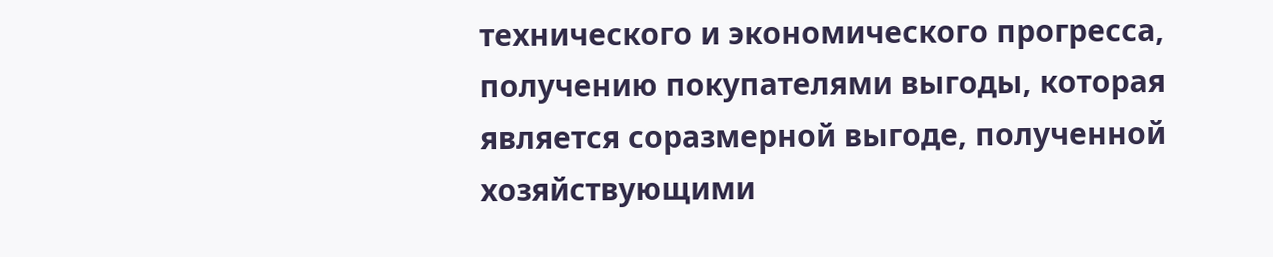технического и экономического прогресса, получению покупателями выгоды, которая является соразмерной выгоде, полученной хозяйствующими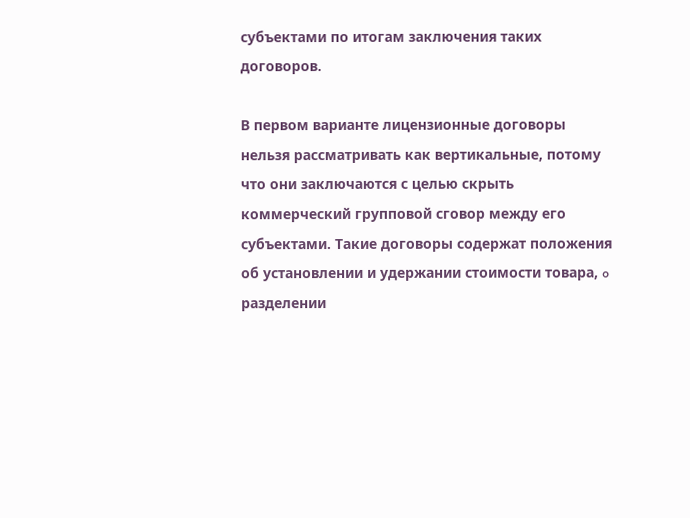субъектами по итогам заключения таких договоров.

В первом варианте лицензионные договоры нельзя рассматривать как вертикальные, потому что они заключаются с целью скрыть коммерческий групповой сговор между его субъектами. Такие договоры содержат положения об установлении и удержании стоимости товара, o разделении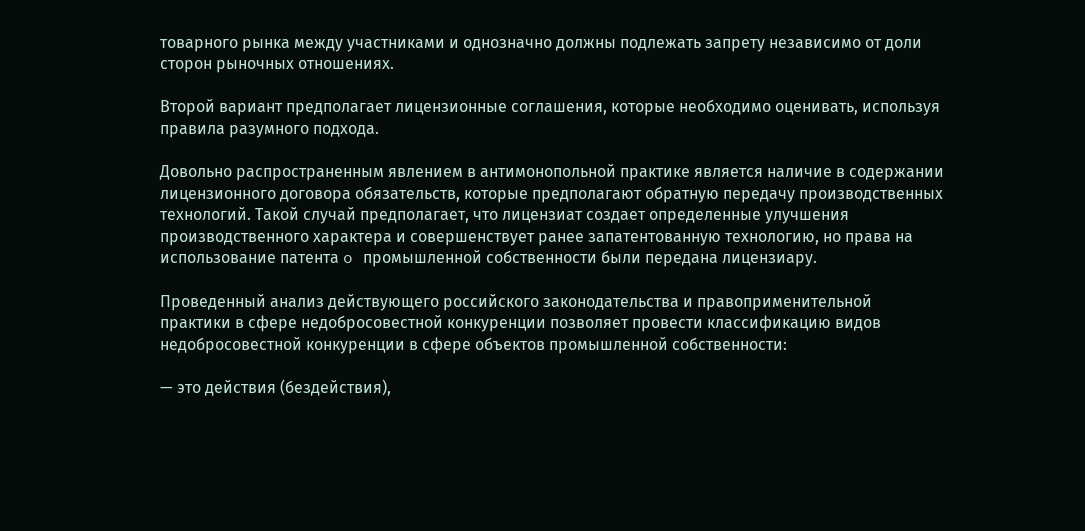товарного рынка между участниками и однозначно должны подлежать запрету независимо от доли сторон рыночных отношениях.

Второй вариант предполагает лицензионные соглашения, которые необходимо оценивать, используя правила разумного подхода.

Довольно распространенным явлением в антимонопольной практике является наличие в содержании лицензионного договора обязательств, которые предполагают обратную передачу производственных технологий. Такой случай предполагает, что лицензиат создает определенные улучшения производственного характера и совершенствует ранее запатентованную технологию, но права на использование патента o промышленной собственности были передана лицензиару.

Проведенный анализ действующего российского законодательства и правоприменительной практики в сфере недобросовестной конкуренции позволяет провести классификацию видов недобросовестной конкуренции в сфере объектов промышленной собственности:

— это действия (бездействия),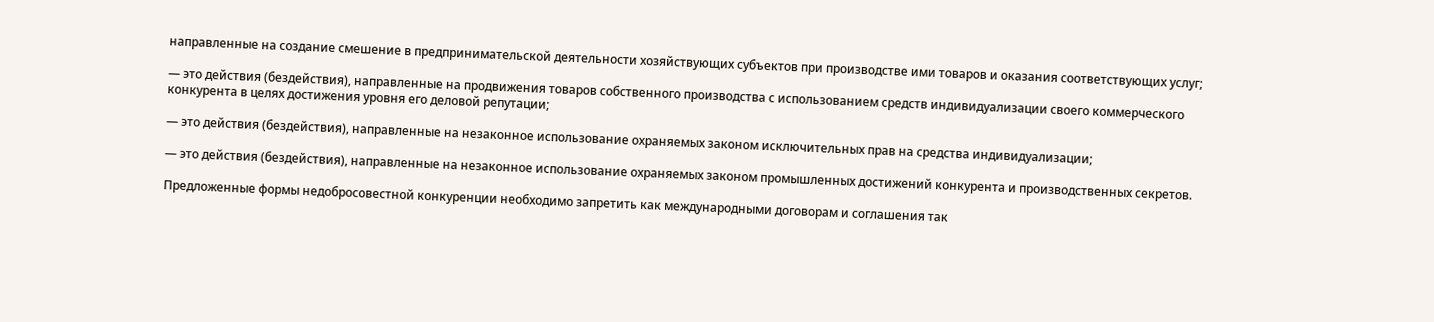направленные на создание смешение в предпринимательской деятельности хозяйствующих субъектов при производстве ими товаров и оказания соответствующих услуг;

— это действия (бездействия), направленные на продвижения товаров собственного производства с использованием средств индивидуализации своего коммерческого конкурента в целях достижения уровня его деловой репутации;

— это действия (бездействия), направленные на незаконное использование охраняемых законом исключительных прав на средства индивидуализации;

— это действия (бездействия), направленные на незаконное использование охраняемых законом промышленных достижений конкурента и производственных секретов.

Предложенные формы недобросовестной конкуренции необходимо запретить как международными договорам и соглашения так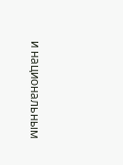и национальным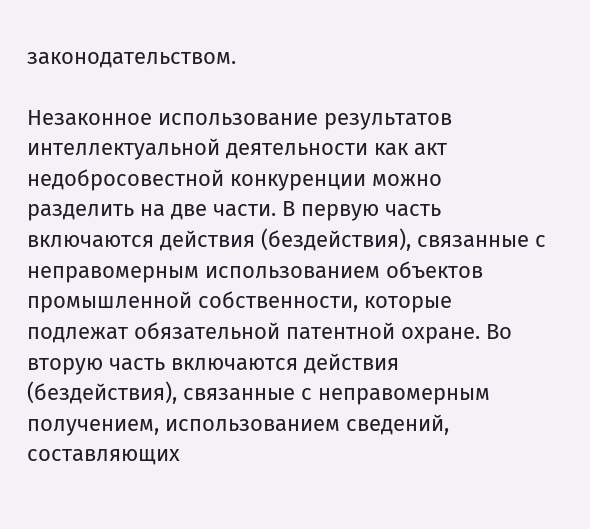законодательством.

Незаконное использование результатов интеллектуальной деятельности как акт недобросовестной конкуренции можно разделить на две части. В первую часть включаются действия (бездействия), связанные с неправомерным использованием объектов промышленной собственности, которые подлежат обязательной патентной охране. Во вторую часть включаются действия (бездействия), связанные с неправомерным получением, использованием сведений, составляющих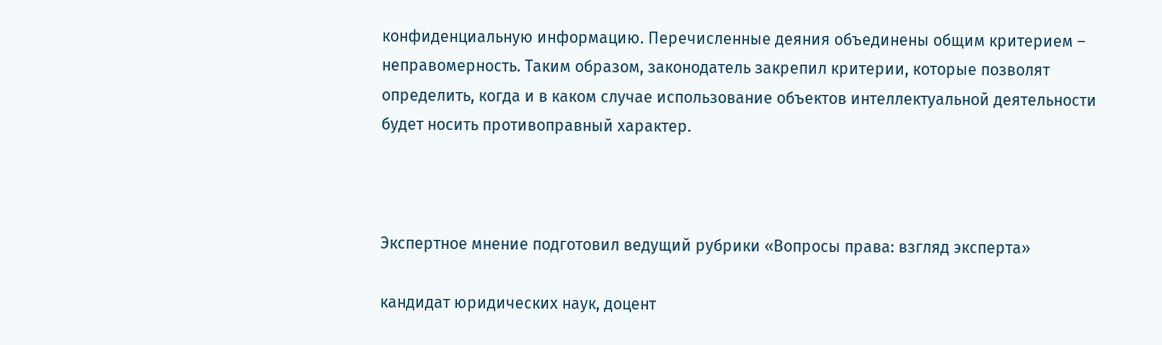конфиденциальную информацию. Перечисленные деяния объединены общим критерием – неправомерность. Таким образом, законодатель закрепил критерии, которые позволят определить, когда и в каком случае использование объектов интеллектуальной деятельности будет носить противоправный характер.



Экспертное мнение подготовил ведущий рубрики «Вопросы права: взгляд эксперта»

кандидат юридических наук, доцент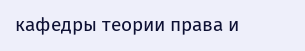кафедры теории права и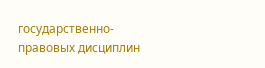государственно-правовых дисциплин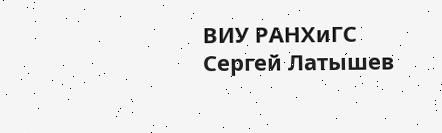ВИУ РАНХиГС Сергей Латышев